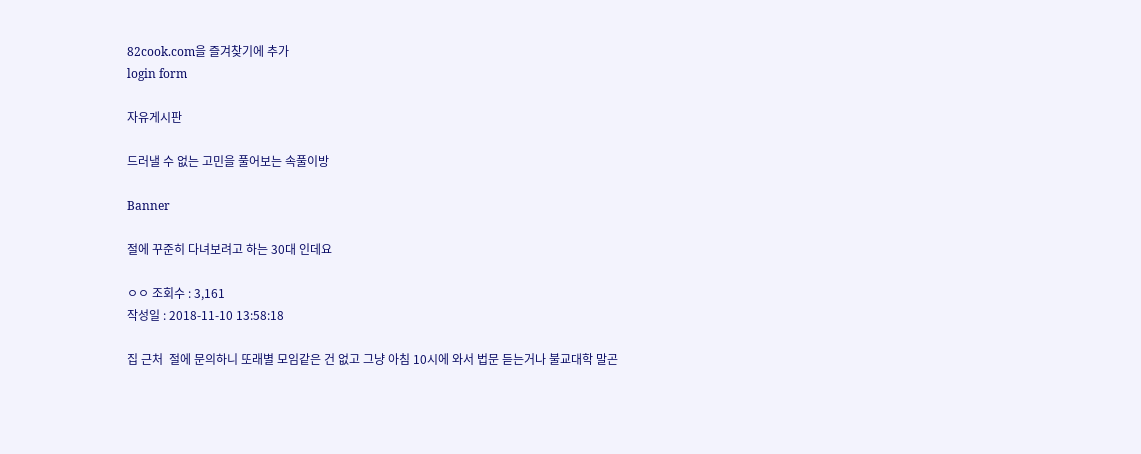82cook.com을 즐겨찾기에 추가
login form

자유게시판

드러낼 수 없는 고민을 풀어보는 속풀이방

Banner

절에 꾸준히 다녀보려고 하는 30대 인데요

ㅇㅇ 조회수 : 3,161
작성일 : 2018-11-10 13:58:18

집 근처  절에 문의하니 또래별 모임같은 건 없고 그냥 아침 10시에 와서 법문 듣는거나 불교대학 말곤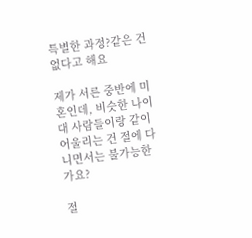특별한 과정?같은 건  없다고 해요

제가 서른 중반에 미혼인데, 비슷한 나이대 사람들이랑 같이 어울리는 건 절에 다니면서는 불가능한가요?

절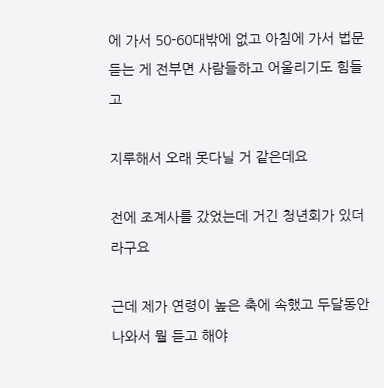에 가서 50-60대밖에 없고 아침에 가서 법문 듣는 게 전부면 사람들하고 어울리기도 힘들고

지루해서 오래 못다닐 거 같은데요

전에 조계사를 갔었는데 거긴 청년회가 있더라구요

근데 제가 연령이 높은 축에 속했고 두달동안 나와서 뭘 듣고 해야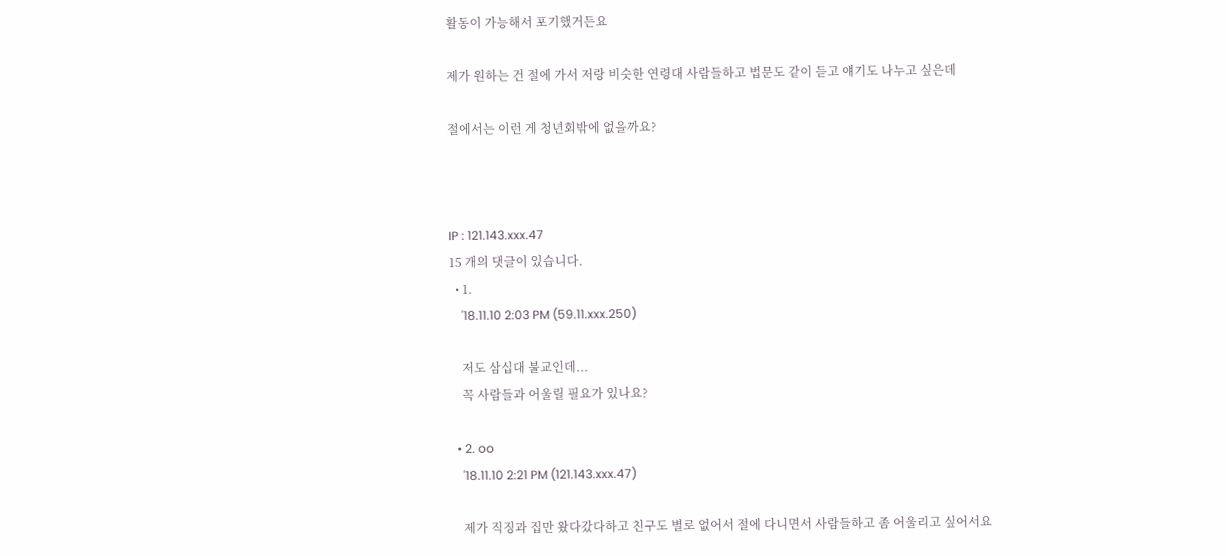활동이 가능해서 포기했거든요

제가 원하는 건 절에 가서 저랑 비슷한 연령대 사람들하고 법문도 같이 듣고 얘기도 나누고 싶은데

절에서는 이런 게 청년회밖에 없을까요?



IP : 121.143.xxx.47
15 개의 댓글이 있습니다.
  • 1.
    '18.11.10 2:03 PM (59.11.xxx.250)

    저도 삼십대 불교인데...
    꼭 사람들과 어울릴 필요가 있나요?

  • 2. oo
    '18.11.10 2:21 PM (121.143.xxx.47)

    제가 직징과 집만 왔다갔다하고 친구도 별로 없어서 절에 다니면서 사람들하고 좀 어울리고 싶어서요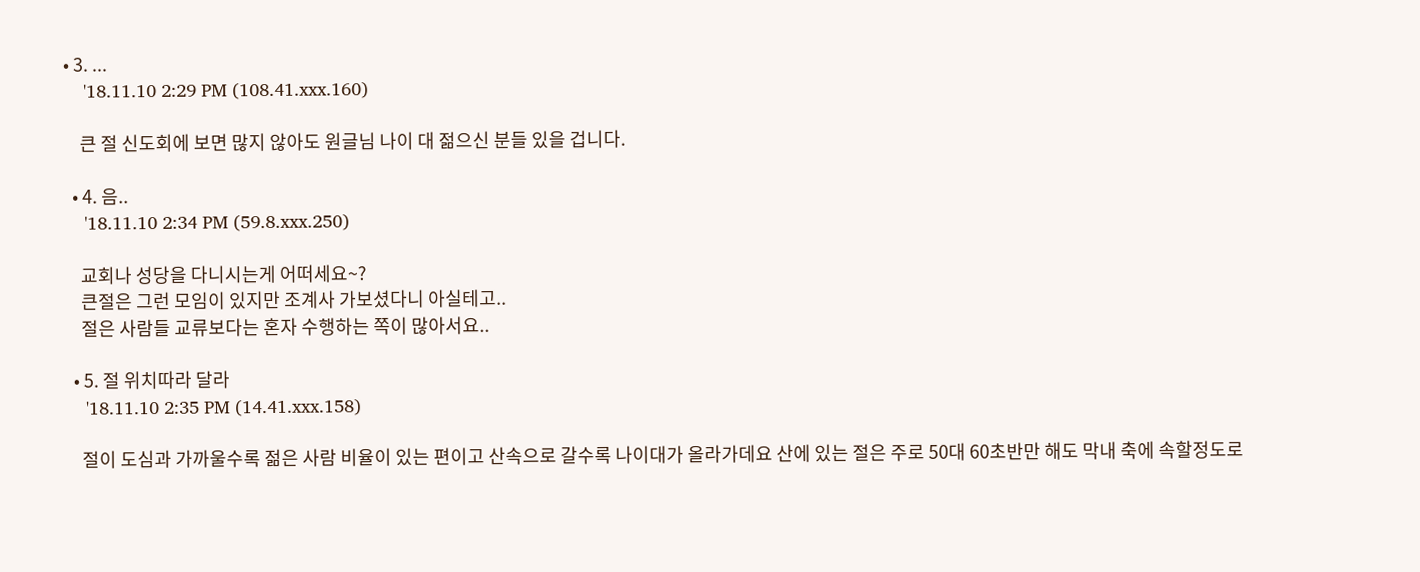• 3. ...
    '18.11.10 2:29 PM (108.41.xxx.160)

    큰 절 신도회에 보면 많지 않아도 원글님 나이 대 젊으신 분들 있을 겁니다.

  • 4. 음..
    '18.11.10 2:34 PM (59.8.xxx.250)

    교회나 성당을 다니시는게 어떠세요~?
    큰절은 그런 모임이 있지만 조계사 가보셨다니 아실테고..
    절은 사람들 교류보다는 혼자 수행하는 쪽이 많아서요..

  • 5. 절 위치따라 달라
    '18.11.10 2:35 PM (14.41.xxx.158)

    절이 도심과 가까울수록 젊은 사람 비율이 있는 편이고 산속으로 갈수록 나이대가 올라가데요 산에 있는 절은 주로 50대 60초반만 해도 막내 축에 속할정도로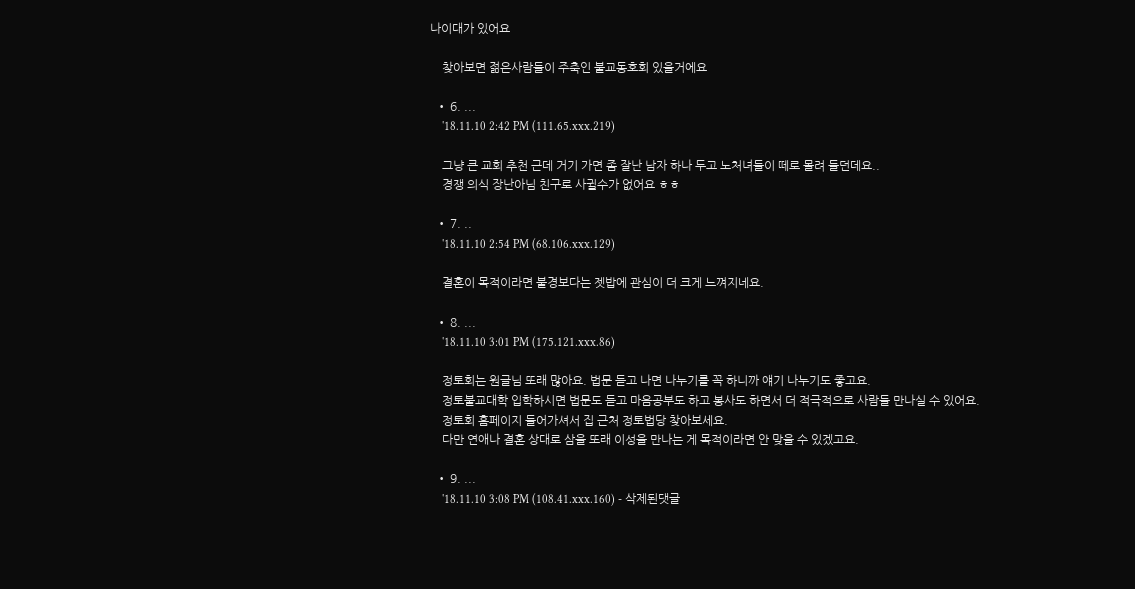나이대가 있어요

    찾아보면 젊은사람들이 주축인 불교동호회 있을거에요

  • 6. ...
    '18.11.10 2:42 PM (111.65.xxx.219)

    그냥 큰 교회 추천 근데 거기 가면 좀 잘난 남자 하나 두고 노처녀들이 떼로 몰려 들던데요..
    경쟁 의식 장난아님 친구로 사귈수가 없어요 ㅎㅎ

  • 7. ..
    '18.11.10 2:54 PM (68.106.xxx.129)

    결혼이 목적이라면 불경보다는 젯밥에 관심이 더 크게 느껴지네요.

  • 8. ...
    '18.11.10 3:01 PM (175.121.xxx.86)

    정토회는 원글님 또래 많아요. 법문 듣고 나면 나누기를 꼭 하니까 얘기 나누기도 좋고요.
    정토불교대학 입학하시면 법문도 듣고 마음공부도 하고 봉사도 하면서 더 적극적으로 사람들 만나실 수 있어요.
    정토회 홈페이지 들어가셔서 집 근처 정토법당 찾아보세요.
    다만 연애나 결혼 상대로 삼을 또래 이성을 만나는 게 목적이라면 안 맞을 수 있겠고요.

  • 9. ...
    '18.11.10 3:08 PM (108.41.xxx.160) - 삭제된댓글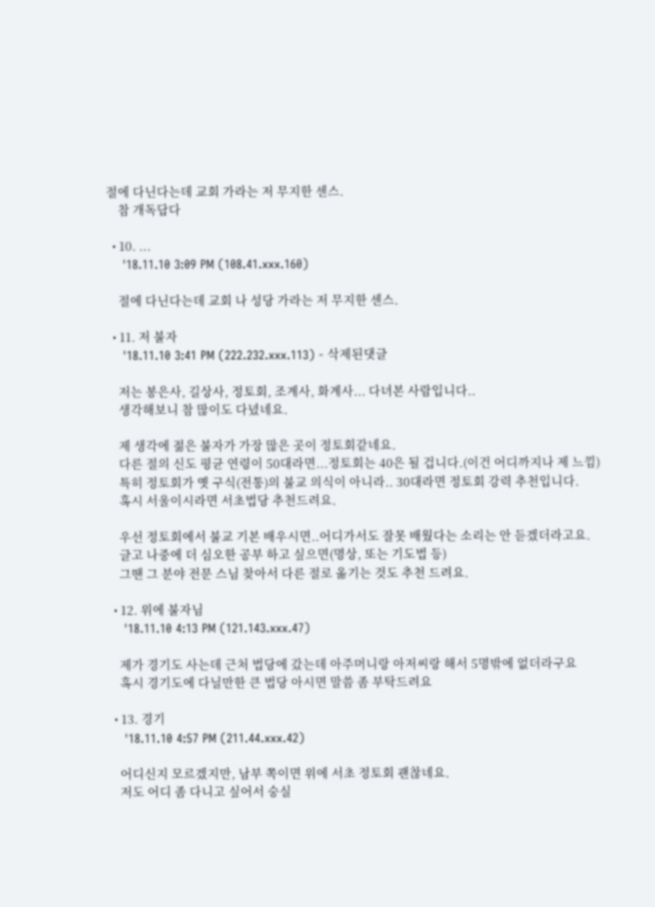절에 다닌다는데 교회 가라는 저 무지한 센스.
    참 개독답다

  • 10. ...
    '18.11.10 3:09 PM (108.41.xxx.160)

    절에 다닌다는데 교회 나 성당 가라는 저 무지한 센스.

  • 11. 저 불자
    '18.11.10 3:41 PM (222.232.xxx.113) - 삭제된댓글

    저는 봉은사, 길상사, 정토회, 조계사, 화계사... 다녀본 사람입니다..
    생각해보니 참 많이도 다녔네요.

    제 생각에 젊은 불자가 가장 많은 곳이 정토회같네요.
    다른 절의 신도 평균 연령이 50대라면...정토회는 40은 될 겁니다.(이건 어디까지나 제 느낌)
    특히 정토회가 옛 구식(전통)의 불교 의식이 아니라.. 30대라면 정토회 강력 추천입니다.
    혹시 서울이시라면 서초법당 추천드려요.

    우선 정토회에서 불교 기본 배우시면..어디가서도 잘못 배웠다는 소리는 안 듣겠더라고요.
    글고 나중에 더 심오한 공부 하고 싶으면(명상, 또는 기도법 등)
    그땐 그 분야 전문 스님 찾아서 다른 절로 옮기는 것도 추천 드려요.

  • 12. 위에 불자님
    '18.11.10 4:13 PM (121.143.xxx.47)

    제가 경기도 사는데 근처 법당에 갔는데 아주머니랑 아저씨랑 해서 5명밖에 없더라구요
    혹시 경기도에 다닐만한 큰 법당 아시면 말씀 좀 부탁드려요

  • 13. 경기
    '18.11.10 4:57 PM (211.44.xxx.42)

    어디신지 모르겠지만, 남부 쪽이면 위에 서초 정토회 괜찮네요.
    저도 어디 좀 다니고 싶어서 숭실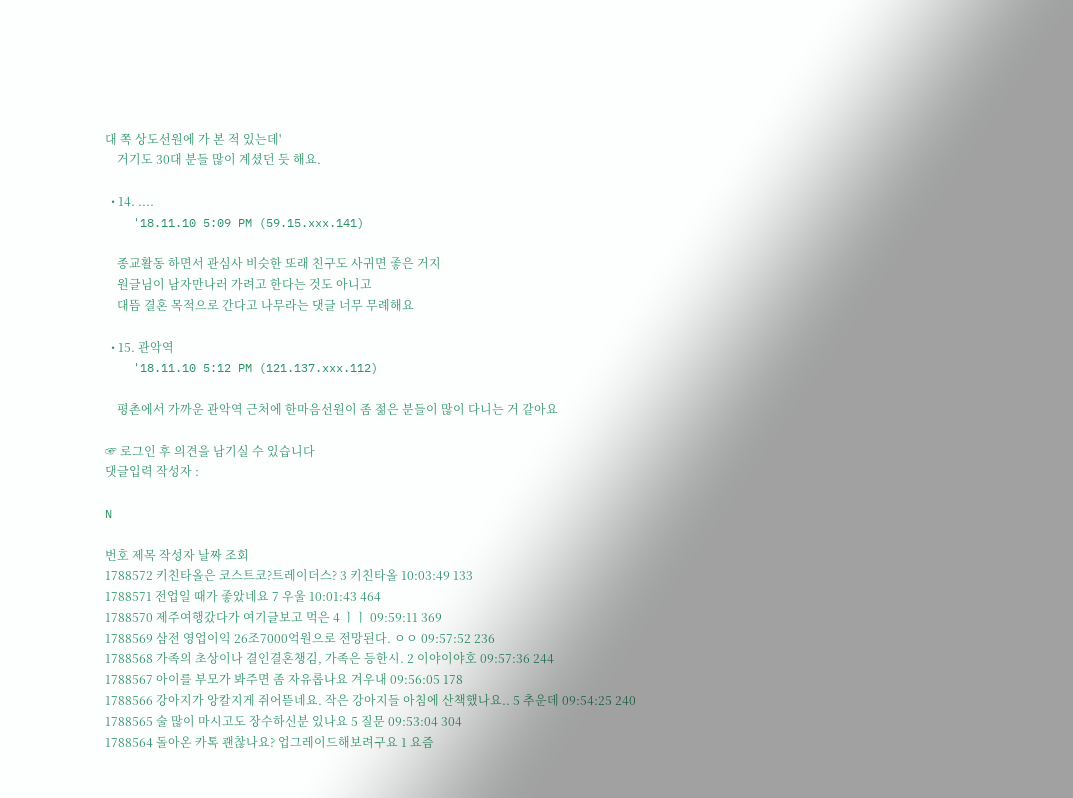대 쪽 상도선원에 가 본 적 있는데'
    거기도 30대 분들 많이 계셨던 듯 해요.

  • 14. ....
    '18.11.10 5:09 PM (59.15.xxx.141)

    종교활동 하면서 관심사 비슷한 또래 친구도 사귀면 좋은 거지
    원글님이 남자만나러 가려고 한다는 것도 아니고
    대뜸 결혼 목적으로 간다고 나무라는 댓글 너무 무례해요

  • 15. 관악역
    '18.11.10 5:12 PM (121.137.xxx.112)

    평촌에서 가까운 관악역 근처에 한마음선원이 좀 젊은 분들이 많이 다니는 거 같아요

☞ 로그인 후 의견을 남기실 수 있습니다
댓글입력 작성자 :

N

번호 제목 작성자 날짜 조회
1788572 키친타올은 코스트코?트레이더스? 3 키친타올 10:03:49 133
1788571 전업일 때가 좋았네요 7 우울 10:01:43 464
1788570 제주여행갔다가 여기글보고 먹은 4 ㅣㅣ 09:59:11 369
1788569 삼전 영업이익 26조7000억원으로 전망된다. ㅇㅇ 09:57:52 236
1788568 가족의 초상이나 결인결혼챙김, 가족은 등한시. 2 이야이야호 09:57:36 244
1788567 아이를 부모가 봐주면 좀 자유롭나요 겨우내 09:56:05 178
1788566 강아지가 앙칼지게 쥐어뜯네요. 작은 강아지들 아침에 산책했나요.. 5 추운데 09:54:25 240
1788565 술 많이 마시고도 장수하신분 있나요 5 질문 09:53:04 304
1788564 돌아온 카톡 괜찮나요? 업그레이드해보려구요 1 요즘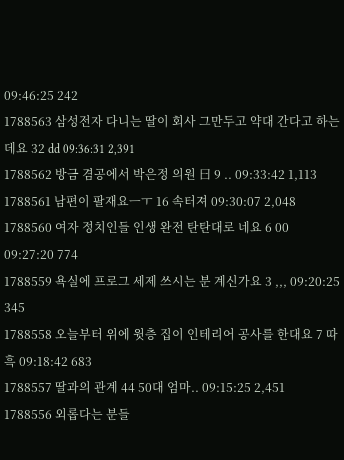09:46:25 242
1788563 삼성전자 다니는 딸이 회사 그만두고 약대 간다고 하는데요 32 dd 09:36:31 2,391
1788562 방금 겸공에서 박은정 의원 曰 9 .. 09:33:42 1,113
1788561 남편이 팔재요ㅡㅜ 16 속터져 09:30:07 2,048
1788560 여자 정치인들 인생 완전 탄탄대로 네요 6 00 09:27:20 774
1788559 욕실에 프로그 세제 쓰시는 분 계신가요 3 ,,, 09:20:25 345
1788558 오늘부터 위에 윗층 집이 인테리어 공사를 한대요 7 따흑 09:18:42 683
1788557 딸과의 관계 44 50대 엄마.. 09:15:25 2,451
1788556 외롭다는 분들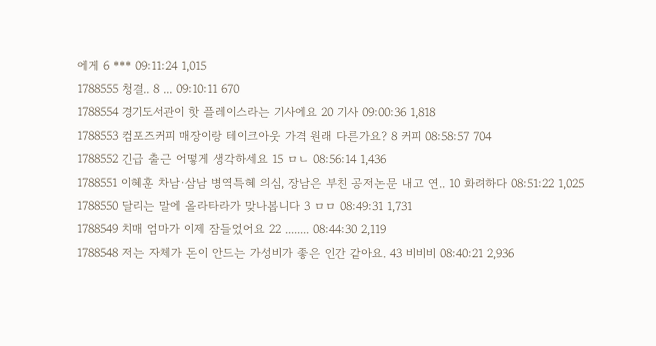에게 6 *** 09:11:24 1,015
1788555 청결.. 8 ... 09:10:11 670
1788554 경기도서관이 핫 플레이스라는 기사에요 20 기사 09:00:36 1,818
1788553 컴포즈커피 매장이랑 테이크아웃 가격 원래 다른가요? 8 커피 08:58:57 704
1788552 긴급 출근 어떻게 생각하세요 15 ㅁㄴ 08:56:14 1,436
1788551 이혜훈 차남·삼남 병역특혜 의심, 장남은 부친 공저논문 내고 연.. 10 화려하다 08:51:22 1,025
1788550 달리는 말에 올라타라가 맞나봅니다 3 ㅁㅁ 08:49:31 1,731
1788549 치매 엄마가 이제 잠들었어요 22 ........ 08:44:30 2,119
1788548 저는 자체가 돈이 안드는 가성비가 좋은 인간 같아요. 43 비비비 08:40:21 2,936